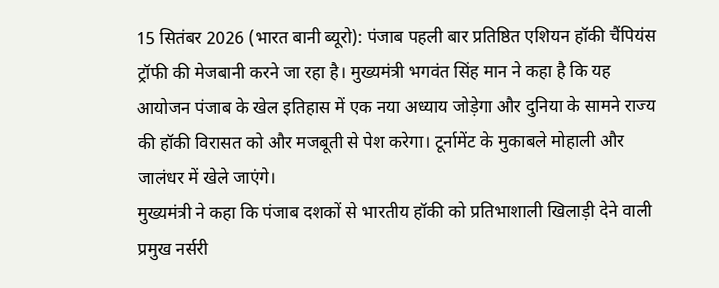15 सितंबर 2026 (भारत बानी ब्यूरो): पंजाब पहली बार प्रतिष्ठित एशियन हॉकी चैंपियंस ट्रॉफी की मेजबानी करने जा रहा है। मुख्यमंत्री भगवंत सिंह मान ने कहा है कि यह आयोजन पंजाब के खेल इतिहास में एक नया अध्याय जोड़ेगा और दुनिया के सामने राज्य की हॉकी विरासत को और मजबूती से पेश करेगा। टूर्नामेंट के मुकाबले मोहाली और जालंधर में खेले जाएंगे।
मुख्यमंत्री ने कहा कि पंजाब दशकों से भारतीय हॉकी को प्रतिभाशाली खिलाड़ी देने वाली प्रमुख नर्सरी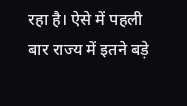रहा है। ऐसे में पहली बार राज्य में इतने बड़े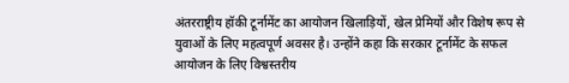अंतरराष्ट्रीय हॉकी टूर्नामेंट का आयोजन खिलाड़ियों, खेल प्रेमियों और विशेष रूप से युवाओं के लिए महत्वपूर्ण अवसर है। उन्होंने कहा कि सरकार टूर्नामेंट के सफल आयोजन के लिए विश्वस्तरीय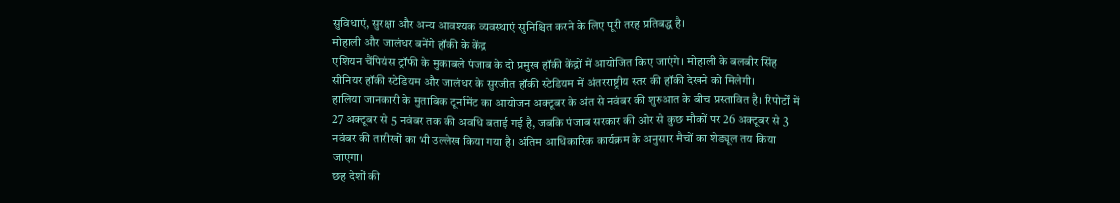सुविधाएं, सुरक्षा और अन्य आवश्यक व्यवस्थाएं सुनिश्चित करने के लिए पूरी तरह प्रतिबद्ध है।
मोहाली और जालंधर बनेंगे हॉकी के केंद्र
एशियन चैंपियंस ट्रॉफी के मुकाबले पंजाब के दो प्रमुख हॉकी केंद्रों में आयोजित किए जाएंगे। मोहाली के बलबीर सिंह सीनियर हॉकी स्टेडियम और जालंधर के सुरजीत हॉकी स्टेडियम में अंतरराष्ट्रीय स्तर की हॉकी देखने को मिलेगी।
हालिया जानकारी के मुताबिक टूर्नामेंट का आयोजन अक्टूबर के अंत से नवंबर की शुरुआत के बीच प्रस्तावित है। रिपोर्टों में 27 अक्टूबर से 5 नवंबर तक की अवधि बताई गई है, जबकि पंजाब सरकार की ओर से कुछ मौकों पर 26 अक्टूबर से 3 नवंबर की तारीखों का भी उल्लेख किया गया है। अंतिम आधिकारिक कार्यक्रम के अनुसार मैचों का शेड्यूल तय किया जाएगा।
छह देशों की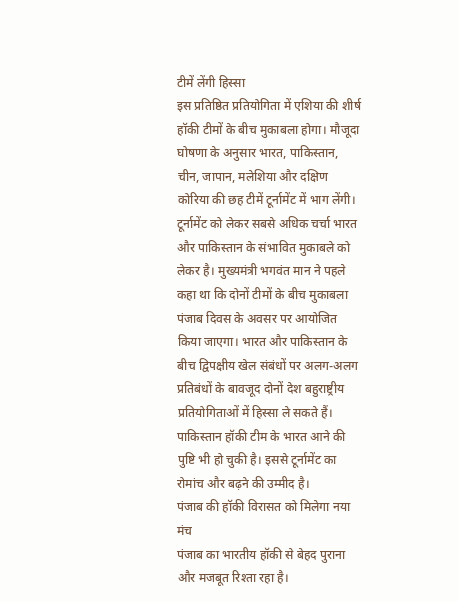टीमें लेंगी हिस्सा
इस प्रतिष्ठित प्रतियोगिता में एशिया की शीर्ष हॉकी टीमों के बीच मुकाबला होगा। मौजूदा घोषणा के अनुसार भारत, पाकिस्तान, चीन, जापान, मलेशिया और दक्षिण कोरिया की छह टीमें टूर्नामेंट में भाग लेंगी।
टूर्नामेंट को लेकर सबसे अधिक चर्चा भारत और पाकिस्तान के संभावित मुकाबले को लेकर है। मुख्यमंत्री भगवंत मान ने पहले कहा था कि दोनों टीमों के बीच मुकाबला पंजाब दिवस के अवसर पर आयोजित किया जाएगा। भारत और पाकिस्तान के बीच द्विपक्षीय खेल संबंधों पर अलग-अलग प्रतिबंधों के बावजूद दोनों देश बहुराष्ट्रीय प्रतियोगिताओं में हिस्सा ले सकते हैं।
पाकिस्तान हॉकी टीम के भारत आने की पुष्टि भी हो चुकी है। इससे टूर्नामेंट का रोमांच और बढ़ने की उम्मीद है।
पंजाब की हॉकी विरासत को मिलेगा नया मंच
पंजाब का भारतीय हॉकी से बेहद पुराना और मजबूत रिश्ता रहा है।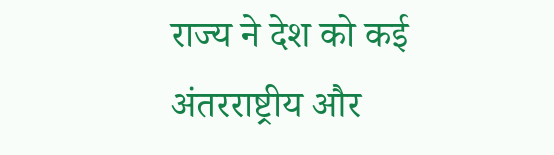राज्य ने देश को कई अंतरराष्ट्रीय और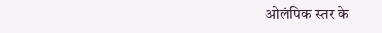ओलंपिक स्तर के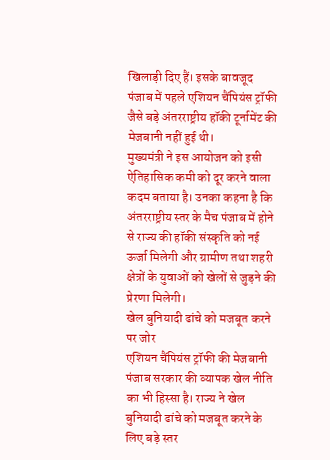खिलाड़ी दिए हैं। इसके बावजूद पंजाब में पहले एशियन चैंपियंस ट्रॉफी जैसे बड़े अंतरराष्ट्रीय हॉकी टूर्नामेंट की मेजबानी नहीं हुई थी।
मुख्यमंत्री ने इस आयोजन को इसी ऐतिहासिक कमी को दूर करने वाला कदम बताया है। उनका कहना है कि अंतरराष्ट्रीय स्तर के मैच पंजाब में होने से राज्य की हॉकी संस्कृति को नई ऊर्जा मिलेगी और ग्रामीण तथा शहरी क्षेत्रों के युवाओं को खेलों से जुड़ने की प्रेरणा मिलेगी।
खेल बुनियादी ढांचे को मजबूत करने पर जोर
एशियन चैंपियंस ट्रॉफी की मेजबानी पंजाब सरकार की व्यापक खेल नीति का भी हिस्सा है। राज्य ने खेल बुनियादी ढांचे को मजबूत करने के लिए बड़े स्तर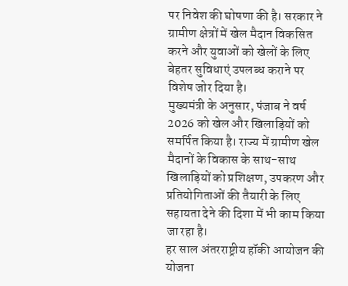पर निवेश की घोषणा की है। सरकार ने ग्रामीण क्षेत्रों में खेल मैदान विकसित करने और युवाओं को खेलों के लिए बेहतर सुविधाएं उपलब्ध कराने पर विशेष जोर दिया है।
मुख्यमंत्री के अनुसार, पंजाब ने वर्ष 2026 को खेल और खिलाड़ियों को समर्पित किया है। राज्य में ग्रामीण खेल मैदानों के विकास के साथ-साथ खिलाड़ियों को प्रशिक्षण, उपकरण और प्रतियोगिताओं की तैयारी के लिए सहायता देने की दिशा में भी काम किया जा रहा है।
हर साल अंतरराष्ट्रीय हॉकी आयोजन की योजना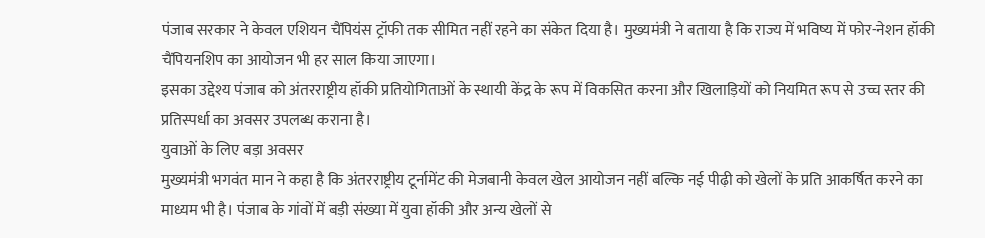पंजाब सरकार ने केवल एशियन चैंपियंस ट्रॉफी तक सीमित नहीं रहने का संकेत दिया है। मुख्यमंत्री ने बताया है कि राज्य में भविष्य में फोर-नेशन हॉकी चैंपियनशिप का आयोजन भी हर साल किया जाएगा।
इसका उद्देश्य पंजाब को अंतरराष्ट्रीय हॉकी प्रतियोगिताओं के स्थायी केंद्र के रूप में विकसित करना और खिलाड़ियों को नियमित रूप से उच्च स्तर की प्रतिस्पर्धा का अवसर उपलब्ध कराना है।
युवाओं के लिए बड़ा अवसर
मुख्यमंत्री भगवंत मान ने कहा है कि अंतरराष्ट्रीय टूर्नामेंट की मेजबानी केवल खेल आयोजन नहीं बल्कि नई पीढ़ी को खेलों के प्रति आकर्षित करने का माध्यम भी है। पंजाब के गांवों में बड़ी संख्या में युवा हॉकी और अन्य खेलों से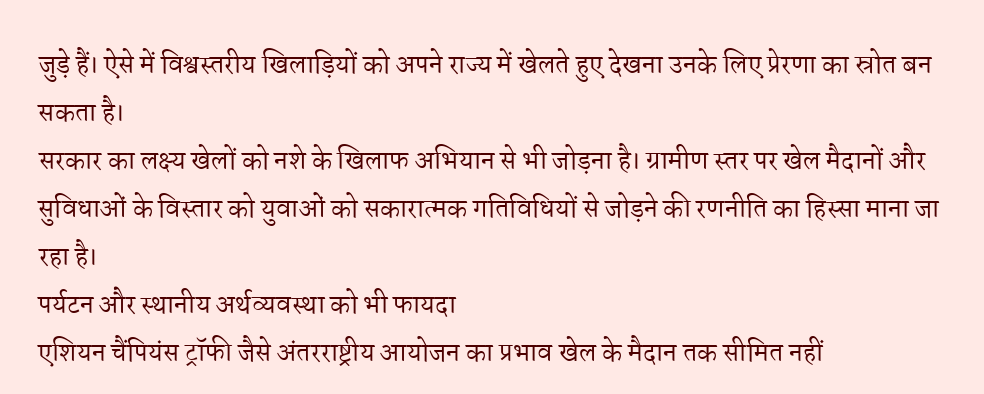जुड़े हैं। ऐसे में विश्वस्तरीय खिलाड़ियों को अपने राज्य में खेलते हुए देखना उनके लिए प्रेरणा का स्रोत बन सकता है।
सरकार का लक्ष्य खेलों को नशे के खिलाफ अभियान से भी जोड़ना है। ग्रामीण स्तर पर खेल मैदानों और सुविधाओं के विस्तार को युवाओं को सकारात्मक गतिविधियों से जोड़ने की रणनीति का हिस्सा माना जा रहा है।
पर्यटन और स्थानीय अर्थव्यवस्था को भी फायदा
एशियन चैंपियंस ट्रॉफी जैसे अंतरराष्ट्रीय आयोजन का प्रभाव खेल के मैदान तक सीमित नहीं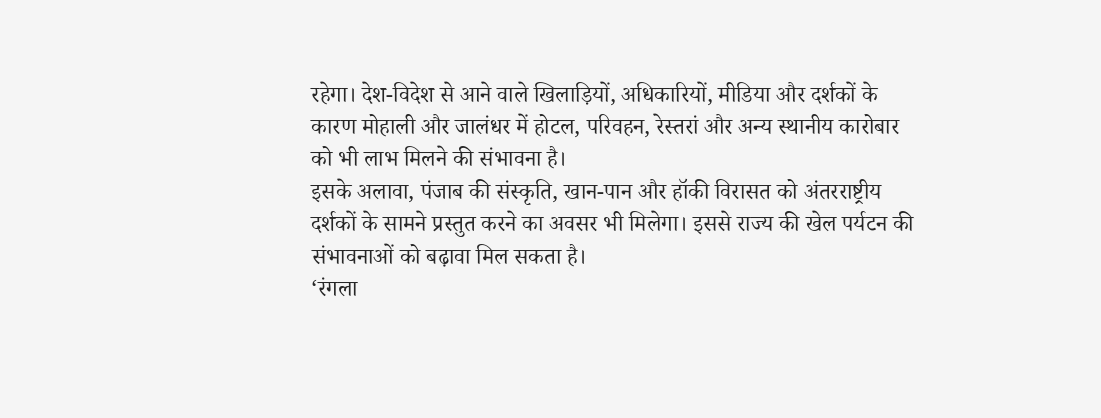रहेगा। देश-विदेश से आने वाले खिलाड़ियों, अधिकारियों, मीडिया और दर्शकों के कारण मोहाली और जालंधर में होटल, परिवहन, रेस्तरां और अन्य स्थानीय कारोबार को भी लाभ मिलने की संभावना है।
इसके अलावा, पंजाब की संस्कृति, खान-पान और हॉकी विरासत को अंतरराष्ट्रीय दर्शकों के सामने प्रस्तुत करने का अवसर भी मिलेगा। इससे राज्य की खेल पर्यटन की संभावनाओं को बढ़ावा मिल सकता है।
‘रंगला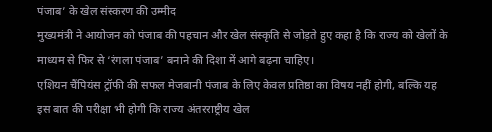पंजाब’ के खेल संस्करण की उम्मीद
मुख्यमंत्री ने आयोजन को पंजाब की पहचान और खेल संस्कृति से जोड़ते हुए कहा है कि राज्य को खेलों के माध्यम से फिर से ‘रंगला पंजाब’ बनाने की दिशा में आगे बढ़ना चाहिए।
एशियन चैंपियंस ट्रॉफी की सफल मेजबानी पंजाब के लिए केवल प्रतिष्ठा का विषय नहीं होगी, बल्कि यह इस बात की परीक्षा भी होगी कि राज्य अंतरराष्ट्रीय खेल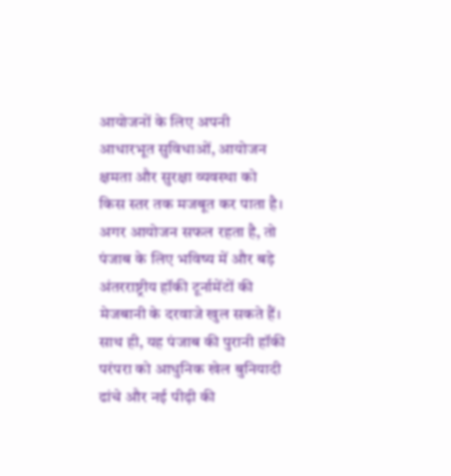आयोजनों के लिए अपनी आधारभूत सुविधाओं, आयोजन क्षमता और सुरक्षा व्यवस्था को किस स्तर तक मजबूत कर पाता है।
अगर आयोजन सफल रहता है, तो पंजाब के लिए भविष्य में और बड़े अंतरराष्ट्रीय हॉकी टूर्नामेंटों की मेजबानी के दरवाजे खुल सकते हैं। साथ ही, यह पंजाब की पुरानी हॉकी परंपरा को आधुनिक खेल बुनियादी ढांचे और नई पीढ़ी की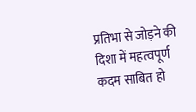प्रतिभा से जोड़ने की दिशा में महत्वपूर्ण कदम साबित हो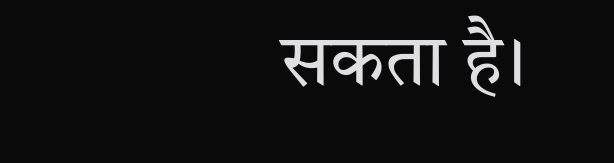सकता है।